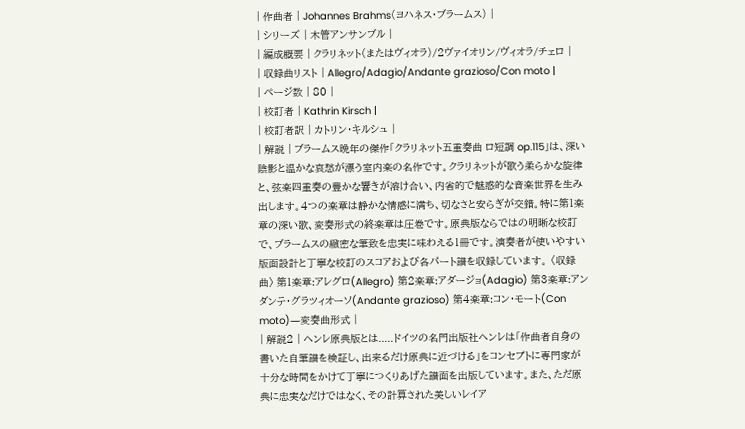| 作曲者 | Johannes Brahms(ヨハネス・ブラームス) |
| シリーズ | 木管アンサンブル |
| 編成概要 | クラリネット(またはヴィオラ)/2ヴァイオリン/ヴィオラ/チェロ |
| 収録曲リスト | Allegro/Adagio/Andante grazioso/Con moto |
| ページ数 | 80 |
| 校訂者 | Kathrin Kirsch |
| 校訂者訳 | カトリン・キルシュ |
| 解説 | ブラームス晩年の傑作「クラリネット五重奏曲 ロ短調 op.115」は、深い陰影と温かな哀愁が漂う室内楽の名作です。クラリネットが歌う柔らかな旋律と、弦楽四重奏の豊かな響きが溶け合い、内省的で魅惑的な音楽世界を生み出します。4つの楽章は静かな情感に満ち、切なさと安らぎが交錯。特に第1楽章の深い歌、変奏形式の終楽章は圧巻です。原典版ならではの明晰な校訂で、ブラームスの緻密な筆致を忠実に味わえる1冊です。演奏者が使いやすい版面設計と丁寧な校訂のスコアおよび各パート譜を収録しています。 〈収録曲〉 第1楽章:アレグロ(Allegro) 第2楽章:アダージョ(Adagio) 第3楽章:アンダンテ・グラツィオーソ(Andante grazioso) 第4楽章:コン・モート(Con moto)―変奏曲形式 |
| 解説2 | ヘンレ原典版とは.....ドイツの名門出版社ヘンレは「作曲者自身の書いた自筆譜を検証し、出来るだけ原典に近づける」をコンセプトに専門家が十分な時間をかけて丁寧につくりあげた譜面を出版しています。また、ただ原典に忠実なだけではなく、その計算された美しいレイア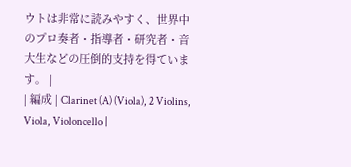ウトは非常に読みやすく、世界中のプロ奏者・指導者・研究者・音大生などの圧倒的支持を得ています。 |
| 編成 | Clarinet (A) (Viola), 2 Violins, Viola, Violoncello |